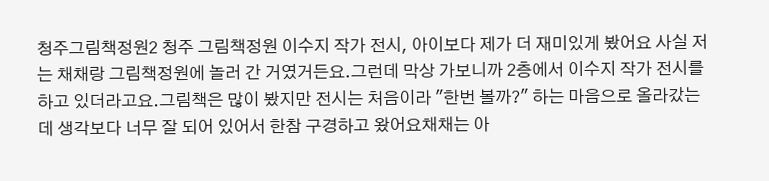청주그림책정원2 청주 그림책정원 이수지 작가 전시, 아이보다 제가 더 재미있게 봤어요 사실 저는 채채랑 그림책정원에 놀러 간 거였거든요.그런데 막상 가보니까 2층에서 이수지 작가 전시를 하고 있더라고요.그림책은 많이 봤지만 전시는 처음이라 "한번 볼까?" 하는 마음으로 올라갔는데 생각보다 너무 잘 되어 있어서 한참 구경하고 왔어요채채는 아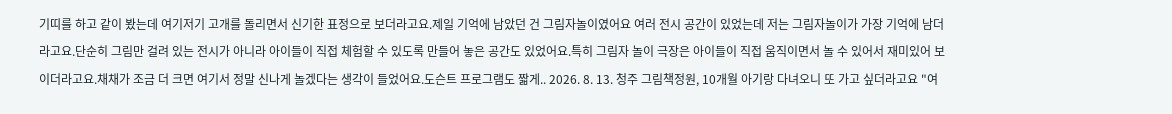기띠를 하고 같이 봤는데 여기저기 고개를 돌리면서 신기한 표정으로 보더라고요.제일 기억에 남았던 건 그림자놀이였어요 여러 전시 공간이 있었는데 저는 그림자놀이가 가장 기억에 남더라고요.단순히 그림만 걸려 있는 전시가 아니라 아이들이 직접 체험할 수 있도록 만들어 놓은 공간도 있었어요.특히 그림자 놀이 극장은 아이들이 직접 움직이면서 놀 수 있어서 재미있어 보이더라고요.채채가 조금 더 크면 여기서 정말 신나게 놀겠다는 생각이 들었어요.도슨트 프로그램도 짧게.. 2026. 8. 13. 청주 그림책정원, 10개월 아기랑 다녀오니 또 가고 싶더라고요 "여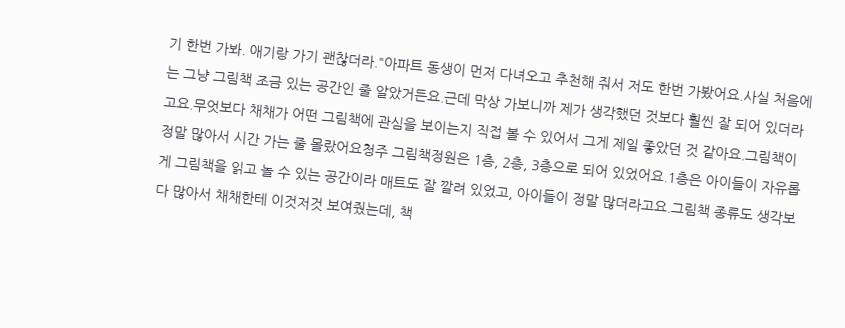기 한번 가봐. 애기랑 가기 괜찮더라."아파트 동생이 먼저 다녀오고 추천해 줘서 저도 한번 가봤어요.사실 처음에는 그냥 그림책 조금 있는 공간인 줄 알았거든요.근데 막상 가보니까 제가 생각했던 것보다 훨씬 잘 되어 있더라고요.무엇보다 채채가 어떤 그림책에 관심을 보이는지 직접 볼 수 있어서 그게 제일 좋았던 것 같아요.그림책이 정말 많아서 시간 가는 줄 몰랐어요청주 그림책정원은 1층, 2층, 3층으로 되어 있었어요.1층은 아이들이 자유롭게 그림책을 읽고 놀 수 있는 공간이라 매트도 잘 깔려 있었고, 아이들이 정말 많더라고요.그림책 종류도 생각보다 많아서 채채한테 이것저것 보여줬는데, 책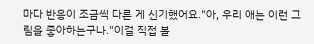마다 반응이 조금씩 다른 게 신기했어요."아, 우리 애는 이런 그림을 좋아하는구나."이걸 직접 볼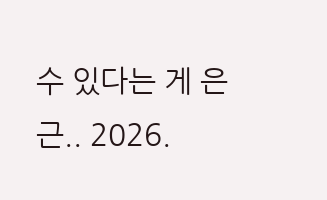수 있다는 게 은근.. 2026.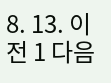8. 13. 이전 1 다음